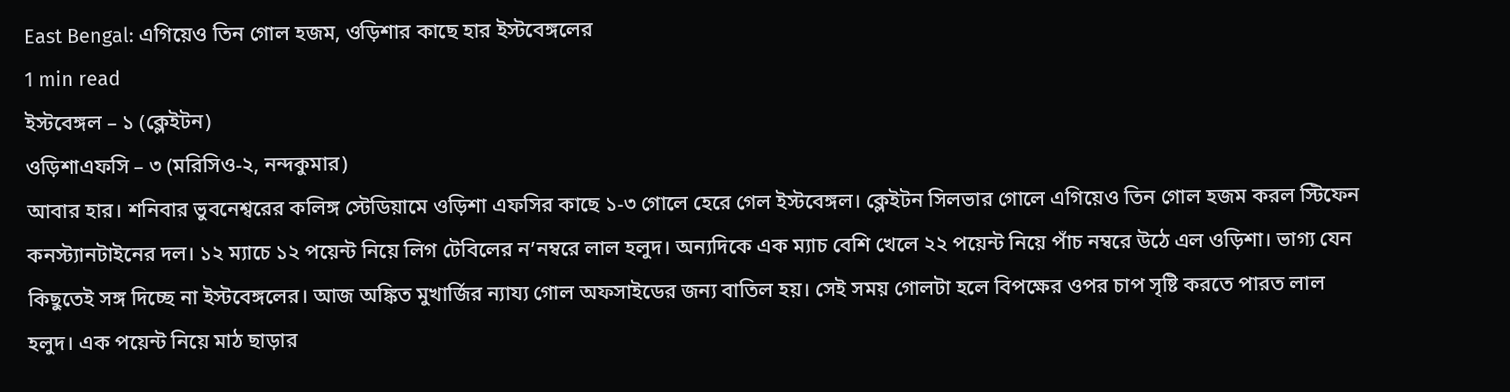East Bengal: এগিয়েও তিন গোল হজম, ওড়িশার কাছে হার ইস্টবেঙ্গলের
1 min read
ইস্টবেঙ্গল – ১ (ক্লেইটন)
ওড়িশাএফসি – ৩ (মরিসিও-২, নন্দকুমার)
আবার হার। শনিবার ভুবনেশ্বরের কলিঙ্গ স্টেডিয়ামে ওড়িশা এফসির কাছে ১-৩ গোলে হেরে গেল ইস্টবেঙ্গল। ক্লেইটন সিলভার গোলে এগিয়েও তিন গোল হজম করল স্টিফেন কনস্ট্যানটাইনের দল। ১২ ম্যাচে ১২ পয়েন্ট নিয়ে লিগ টেবিলের ন’নম্বরে লাল হলুদ। অন্যদিকে এক ম্যাচ বেশি খেলে ২২ পয়েন্ট নিয়ে পাঁচ নম্বরে উঠে এল ওড়িশা। ভাগ্য যেন কিছুতেই সঙ্গ দিচ্ছে না ইস্টবেঙ্গলের। আজ অঙ্কিত মুখার্জির ন্যায্য গোল অফসাইডের জন্য বাতিল হয়। সেই সময় গোলটা হলে বিপক্ষের ওপর চাপ সৃষ্টি করতে পারত লাল হলুদ। এক পয়েন্ট নিয়ে মাঠ ছাড়ার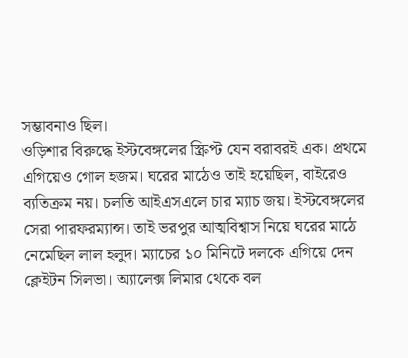সম্ভাবনাও ছিল।
ওড়িশার বিরুদ্ধে ইস্টবেঙ্গলের স্ক্রিপ্ট যেন বরাবরই এক। প্রথমে এগিয়েও গোল হজম। ঘরের মাঠেও তাই হয়েছিল, বাইরেও ব্যতিক্রম নয়। চলতি আইএসএলে চার ম্যাচ জয়। ইস্টবেঙ্গলের সেরা পারফরম্যান্স। তাই ভরপুর আত্মবিশ্বাস নিয়ে ঘরের মাঠে নেমেছিল লাল হলুদ। ম্যাচের ১০ মিনিটে দলকে এগিয়ে দেন ক্লেইটন সিলভা। অ্যালেক্স লিমার থেকে বল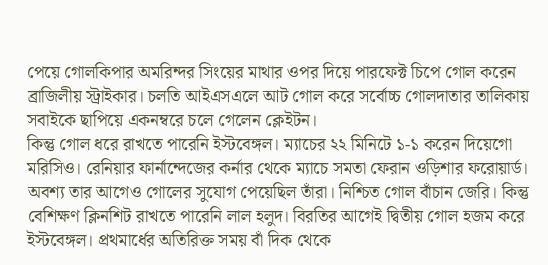পেয়ে গোলকিপার অমরিন্দর সিংয়ের মাথার ওপর দিয়ে পারফেক্ট চিপে গোল করেন ব্রাজিলীয় স্ট্রাইকার। চলতি আইএসএলে আট গোল করে সর্বোচ্চ গোলদাতার তালিকায় সবাইকে ছাপিয়ে একনম্বরে চলে গেলেন ক্লেইটন।
কিন্তু গোল ধরে রাখতে পারেনি ইস্টবেঙ্গল। ম্যাচের ২২ মিনিটে ১-১ করেন দিয়েগো মরিসিও। রেনিয়ার ফার্নান্দেজের কর্নার থেকে ম্যাচে সমতা ফেরান ওড়িশার ফরোয়ার্ড। অবশ্য তার আগেও গোলের সুযোগ পেয়েছিল তাঁরা। নিশ্চিত গোল বাঁচান জেরি। কিন্তু বেশিক্ষণ ক্লিনশিট রাখতে পারেনি লাল হলুদ। বিরতির আগেই দ্বিতীয় গোল হজম করে ইস্টবেঙ্গল। প্রথমার্ধের অতিরিক্ত সময় বাঁ দিক থেকে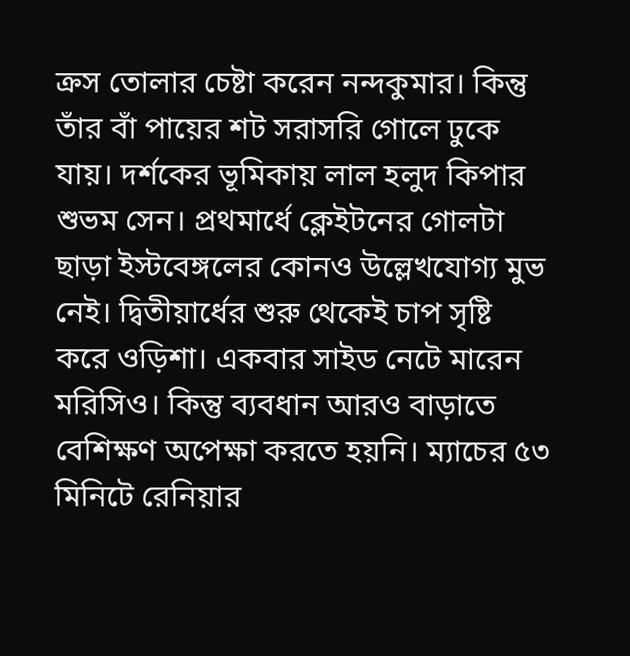ক্রস তোলার চেষ্টা করেন নন্দকুমার। কিন্তু তাঁর বাঁ পায়ের শট সরাসরি গোলে ঢুকে যায়। দর্শকের ভূমিকায় লাল হলুদ কিপার শুভম সেন। প্রথমার্ধে ক্লেইটনের গোলটা ছাড়া ইস্টবেঙ্গলের কোনও উল্লেখযোগ্য মুভ নেই। দ্বিতীয়ার্ধের শুরু থেকেই চাপ সৃষ্টি করে ওড়িশা। একবার সাইড নেটে মারেন মরিসিও। কিন্তু ব্যবধান আরও বাড়াতে বেশিক্ষণ অপেক্ষা করতে হয়নি। ম্যাচের ৫৩ মিনিটে রেনিয়ার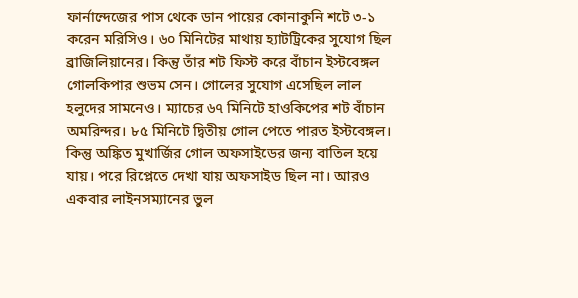ফার্নান্দেজের পাস থেকে ডান পায়ের কোনাকুনি শটে ৩-১ করেন মরিসিও। ৬০ মিনিটের মাথায় হ্যাটট্রিকের সুযোগ ছিল ব্রাজিলিয়ানের। কিন্তু তাঁর শট ফিস্ট করে বাঁচান ইস্টবেঙ্গল গোলকিপার শুভম সেন। গোলের সুযোগ এসেছিল লাল হলুদের সামনেও। ম্যাচের ৬৭ মিনিটে হাওকিপের শট বাঁচান অমরিন্দর। ৮৫ মিনিটে দ্বিতীয় গোল পেতে পারত ইস্টবেঙ্গল। কিন্তু অঙ্কিত মুখার্জির গোল অফসাইডের জন্য বাতিল হয়ে যায়। পরে রিপ্লেতে দেখা যায় অফসাইড ছিল না। আরও একবার লাইনসম্যানের ভুল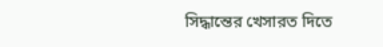সিদ্ধান্তের খেসারত দিতে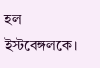হল ইস্টবেঙ্গলকে।